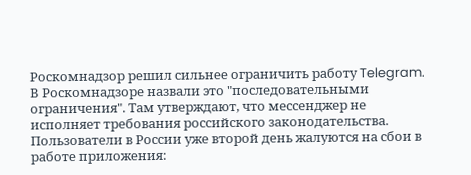Роскомнадзор решил сильнее ограничить работу Telegram. В Роскомнадзоре назвали это "последовательными ограничения". Там утверждают, что мессенджер не исполняет требования российского законодательства. Пользователи в России уже второй день жалуются на сбои в работе приложения: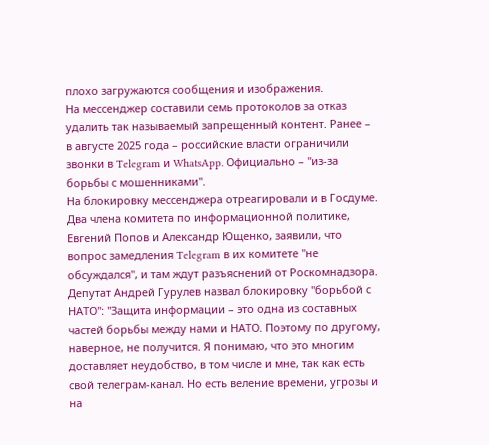плохо загружаются сообщения и изображения.
На мессенджер составили семь протоколов за отказ удалить так называемый запрещенный контент. Ранее – в августе 2025 года – российские власти ограничили звонки в Telegram и WhatsApp. Официально – "из-за борьбы с мошенниками".
На блокировку мессенджера отреагировали и в Госдуме. Два члена комитета по информационной политике, Евгений Попов и Александр Ющенко, заявили, что вопрос замедления Telegram в их комитете "не обсуждался", и там ждут разъяснений от Роскомнадзора. Депутат Андрей Гурулев назвал блокировку "борьбой с НАТО": "Защита информации – это одна из составных частей борьбы между нами и НАТО. Поэтому по другому, наверное, не получится. Я понимаю, что это многим доставляет неудобство, в том числе и мне, так как есть свой телеграм-канал. Но есть веление времени, угрозы и на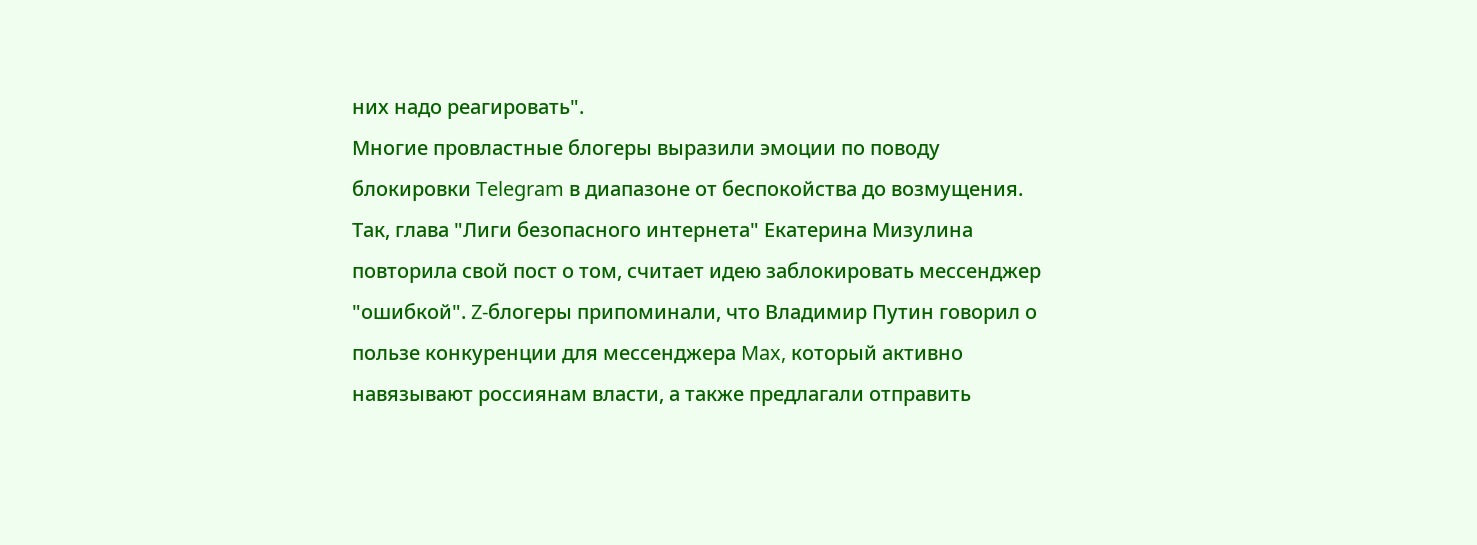них надо реагировать".
Многие провластные блогеры выразили эмоции по поводу блокировки Telegram в диапазоне от беспокойства до возмущения. Так, глава "Лиги безопасного интернета" Екатерина Мизулина повторила свой пост о том, считает идею заблокировать мессенджер "ошибкой". Z-блогеры припоминали, что Владимир Путин говорил о пользе конкуренции для мессенджера Max, который активно навязывают россиянам власти, а также предлагали отправить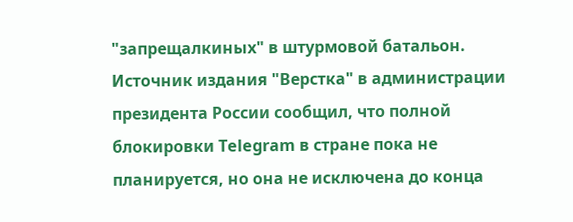"запрещалкиных" в штурмовой батальон.
Источник издания "Верстка" в администрации президента России сообщил, что полной блокировки Telegram в стране пока не планируется, но она не исключена до конца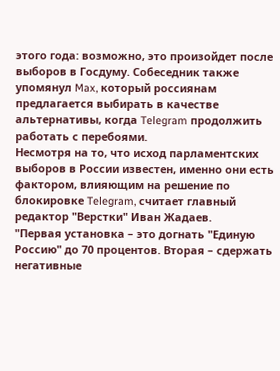этого года: возможно, это произойдет после выборов в Госдуму. Собеседник также упомянул Max, который россиянам предлагается выбирать в качестве альтернативы, когда Telegram продолжить работать с перебоями.
Несмотря на то, что исход парламентских выборов в России известен, именно они есть фактором, влияющим на решение по блокировке Telegram, считает главный редактор "Верстки" Иван Жадаев.
"Первая установка – это догнать "Единую Россию" до 70 процентов. Вторая – сдержать негативные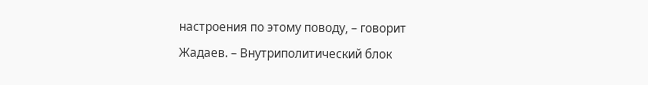настроения по этому поводу, – говорит Жадаев. – Внутриполитический блок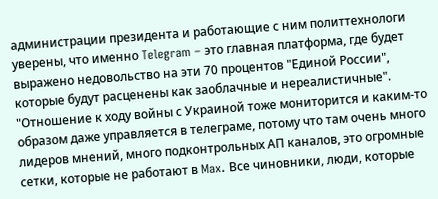администрации президента и работающие с ним политтехнологи уверены, что именно Telegram – это главная платформа, где будет выражено недовольство на эти 70 процентов "Единой России", которые будут расценены как заоблачные и нереалистичные".
"Отношение к ходу войны с Украиной тоже мониторится и каким-то образом даже управляется в телеграме, потому что там очень много лидеров мнений, много подконтрольных АП каналов, это огромные сетки, которые не работают в Max. Все чиновники, люди, которые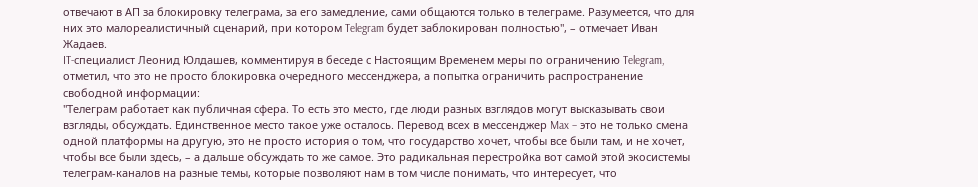отвечают в АП за блокировку телеграма, за его замедление, сами общаются только в телеграме. Разумеется, что для них это малореалистичный сценарий, при котором Telegram будет заблокирован полностью", – отмечает Иван Жадаев.
IT-специалист Леонид Юлдашев, комментируя в беседе с Настоящим Временем меры по ограничению Telegram, отметил, что это не просто блокировка очередного мессенджера, а попытка ограничить распространение свободной информации:
"Телеграм работает как публичная сфера. То есть это место, где люди разных взглядов могут высказывать свои взгляды, обсуждать. Единственное место такое уже осталось. Перевод всех в мессенджер Max – это не только смена одной платформы на другую, это не просто история о том, что государство хочет, чтобы все были там, и не хочет, чтобы все были здесь, – а дальше обсуждать то же самое. Это радикальная перестройка вот самой этой экосистемы телеграм-каналов на разные темы, которые позволяют нам в том числе понимать, что интересует, что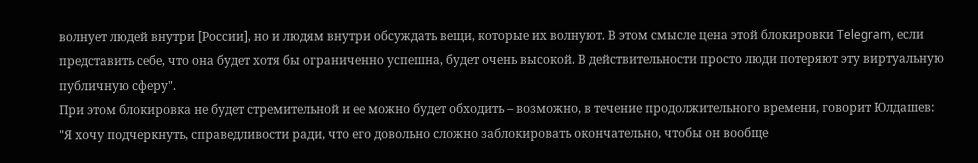волнует людей внутри [России], но и людям внутри обсуждать вещи, которые их волнуют. В этом смысле цена этой блокировки Telegram, если представить себе, что она будет хотя бы ограниченно успешна, будет очень высокой. В действительности просто люди потеряют эту виртуальную публичную сферу".
При этом блокировка не будет стремительной и ее можно будет обходить – возможно, в течение продолжительного времени, говорит Юлдашев:
"Я хочу подчеркнуть, справедливости ради, что его довольно сложно заблокировать окончательно, чтобы он вообще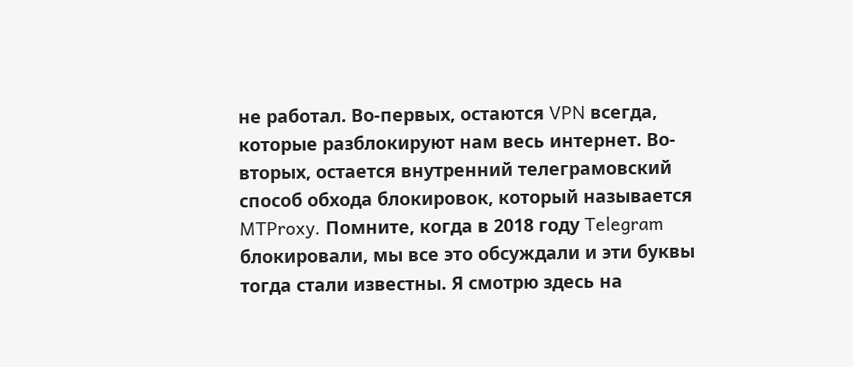не работал. Во-первых, остаются VPN всегда, которые разблокируют нам весь интернет. Во-вторых, остается внутренний телеграмовский способ обхода блокировок, который называется MTProxy. Помните, когда в 2018 году Telegram блокировали, мы все это обсуждали и эти буквы тогда стали известны. Я смотрю здесь на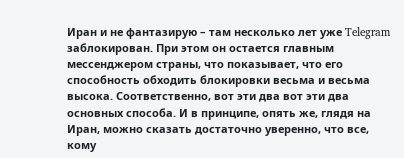Иран и не фантазирую – там несколько лет уже Telegram заблокирован. При этом он остается главным мессенджером страны, что показывает, что его способность обходить блокировки весьма и весьма высока. Соответственно, вот эти два вот эти два основных способа. И в принципе, опять же, глядя на Иран, можно сказать достаточно уверенно, что все, кому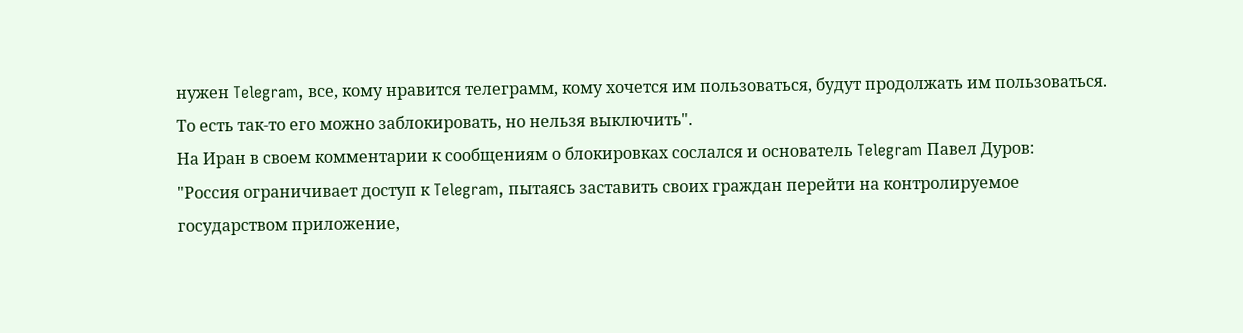нужен Telegram, все, кому нравится телеграмм, кому хочется им пользоваться, будут продолжать им пользоваться. То есть так-то его можно заблокировать, но нельзя выключить".
На Иран в своем комментарии к сообщениям о блокировках сослался и основатель Telegram Павел Дуров:
"Россия ограничивает доступ к Telegram, пытаясь заставить своих граждан перейти на контролируемое государством приложение,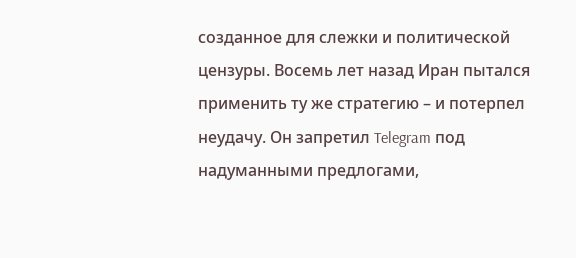созданное для слежки и политической цензуры. Восемь лет назад Иран пытался применить ту же стратегию – и потерпел неудачу. Он запретил Telegram под надуманными предлогами,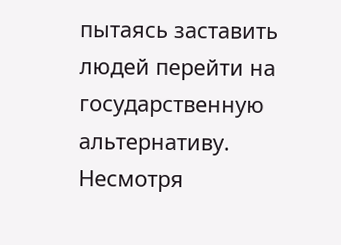пытаясь заставить людей перейти на государственную альтернативу. Несмотря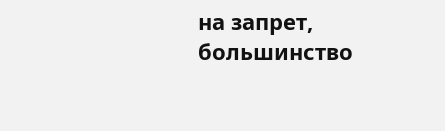на запрет, большинство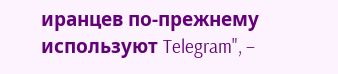иранцев по-прежнему используют Telegram", –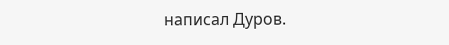написал Дуров.